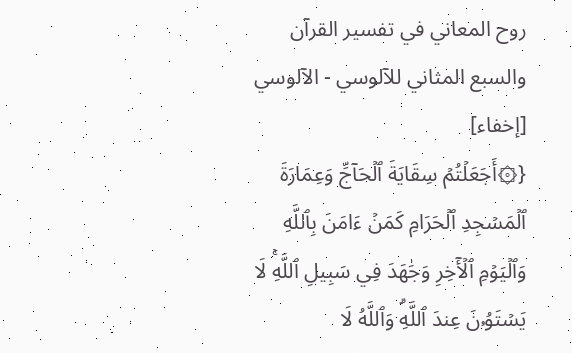روح المعاني في تفسير القرآن والسبع المثاني للآلوسي - الآلوسي [إخفاء]
{۞أَجَعَلۡتُمۡ سِقَايَةَ ٱلۡحَآجِّ وَعِمَارَةَ ٱلۡمَسۡجِدِ ٱلۡحَرَامِ كَمَنۡ ءَامَنَ بِٱللَّهِ وَٱلۡيَوۡمِ ٱلۡأٓخِرِ وَجَٰهَدَ فِي سَبِيلِ ٱللَّهِۚ لَا يَسۡتَوُۥنَ عِندَ ٱللَّهِۗ وَٱللَّهُ لَا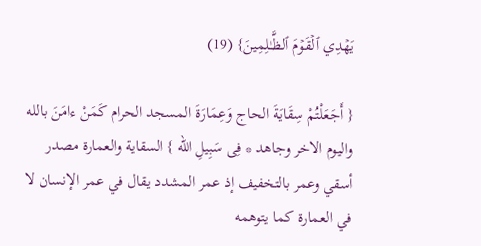يَهۡدِي ٱلۡقَوۡمَ ٱلظَّـٰلِمِينَ} (19)

{ أَجَعَلْتُمْ سِقَايَةَ الحاج وَعِمَارَةَ المسجد الحرام كَمَنْ ءامَنَ بالله واليوم الاخر وجاهد * فِى سَبِيلِ الله } السقاية والعمارة مصدر أسقي وعمر بالتخفيف إذ عمر المشدد يقال في عمر الإنسان لا في العمارة كما يتوهمه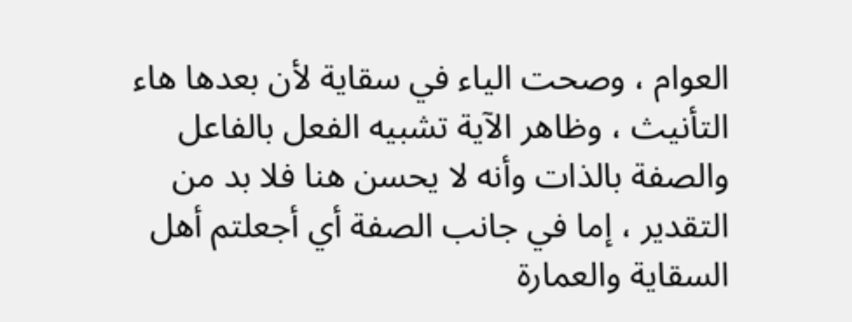العوام ، وصحت الياء في سقاية لأن بعدها هاء التأنيث ، وظاهر الآية تشبيه الفعل بالفاعل والصفة بالذات وأنه لا يحسن هنا فلا بد من التقدير ، إما في جانب الصفة أي أجعلتم أهل السقاية والعمارة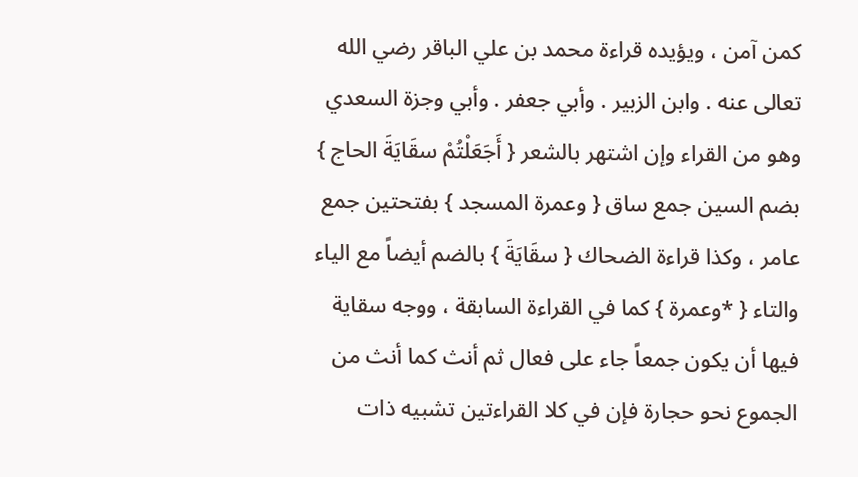كمن آمن ، ويؤيده قراءة محمد بن علي الباقر رضي الله تعالى عنه . وابن الزبير . وأبي جعفر . وأبي وجزة السعدي وهو من القراء وإن اشتهر بالشعر { أَجَعَلْتُمْ سقَايَةَ الحاج } بضم السين جمع ساق { وعمرة المسجد } بفتحتين جمع عامر ، وكذا قراءة الضحاك { سقَايَةَ } بالضم أيضاً مع الياء والتاء { *وعمرة } كما في القراءة السابقة ، ووجه سقاية فيها أن يكون جمعاً جاء على فعال ثم أنث كما أنث من الجموع نحو حجارة فإن في كلا القراءتين تشبيه ذات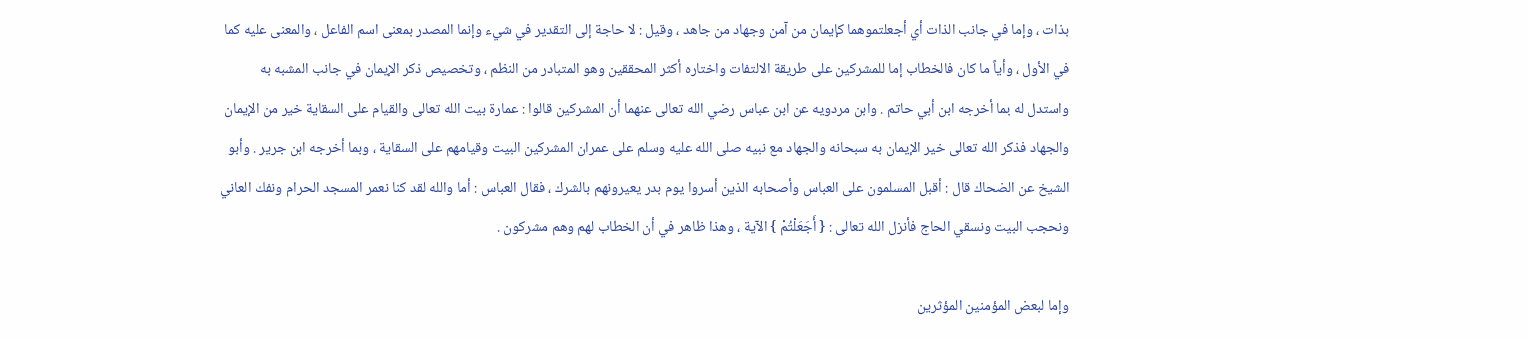بذات ، وإما في جانب الذات أي أجعلتموهما كإيمان من آمن وجهاد من جاهد ، وقيل : لا حاجة إلى التقدير في شيء وإنما المصدر بمعنى اسم الفاعل ، والمعنى عليه كما في الأول ، وأياً ما كان فالخطاب إما للمشركين على طريقة الالتفات واختاره أكثر المحققين وهو المتبادر من النظم ، وتخصيص ذكر الإيمان في جانب المشبه به واستدل له بما أخرجه ابن أبي حاتم . وابن مردويه عن ابن عباس رضي الله تعالى عنهما أن المشركين قالوا : عمارة بيت الله تعالى والقيام على السقاية خير من الإيمان والجهاد فذكر الله تعالى خير الإيمان به سبحانه والجهاد مع نبيه صلى الله عليه وسلم على عمران المشركين البيت وقيامهم على السقاية ، وبما أخرجه ابن جرير . وأبو الشيخ عن الضحاك قال : أقبل المسلمون على العباس وأصحابه الذين أسروا يوم بدر يعيرونهم بالشرك ، فقال العباس : أما والله لقد كنا نعمر المسجد الحرام ونفك العاني ونحجب البيت ونسقي الحاج فأنزل الله تعالى : { أَجَعَلْتُمْ } الآية ، وهذا ظاهر في أن الخطاب لهم وهم مشركون .

وإما لبعض المؤمنين المؤثرين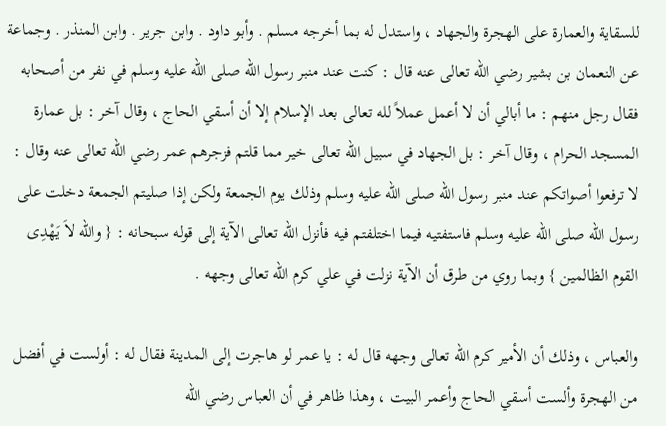للسقاية والعمارة على الهجرة والجهاد ، واستدل له بما أخرجه مسلم . وأبو داود . وابن جرير . وابن المنذر . وجماعة عن النعمان بن بشير رضي الله تعالى عنه قال : كنت عند منبر رسول الله صلى الله عليه وسلم في نفر من أصحابه فقال رجل منهم : ما أبالي أن لا أعمل عملاً لله تعالى بعد الإسلام إلا أن أسقي الحاج ، وقال آخر : بل عمارة المسجد الحرام ، وقال آخر : بل الجهاد في سبيل الله تعالى خير مما قلتم فزجرهم عمر رضي الله تعالى عنه وقال : لا ترفعوا أصواتكم عند منبر رسول الله صلى الله عليه وسلم وذلك يوم الجمعة ولكن إذا صليتم الجمعة دخلت على رسول الله صلى الله عليه وسلم فاستفتيه فيما اختلفتم فيه فأنزل الله تعالى الآية إلى قوله سبحانه : { والله لاَ يَهْدِى القوم الظالمين } وبما روي من طرق أن الآية نزلت في علي كرم الله تعالى وجهه .

والعباس ، وذلك أن الأمير كرم الله تعالى وجهه قال له : يا عمر لو هاجرت إلى المدينة فقال له : أولست في أفضل من الهجرة وألست أسقي الحاج وأعمر البيت ، وهذا ظاهر في أن العباس رضي الله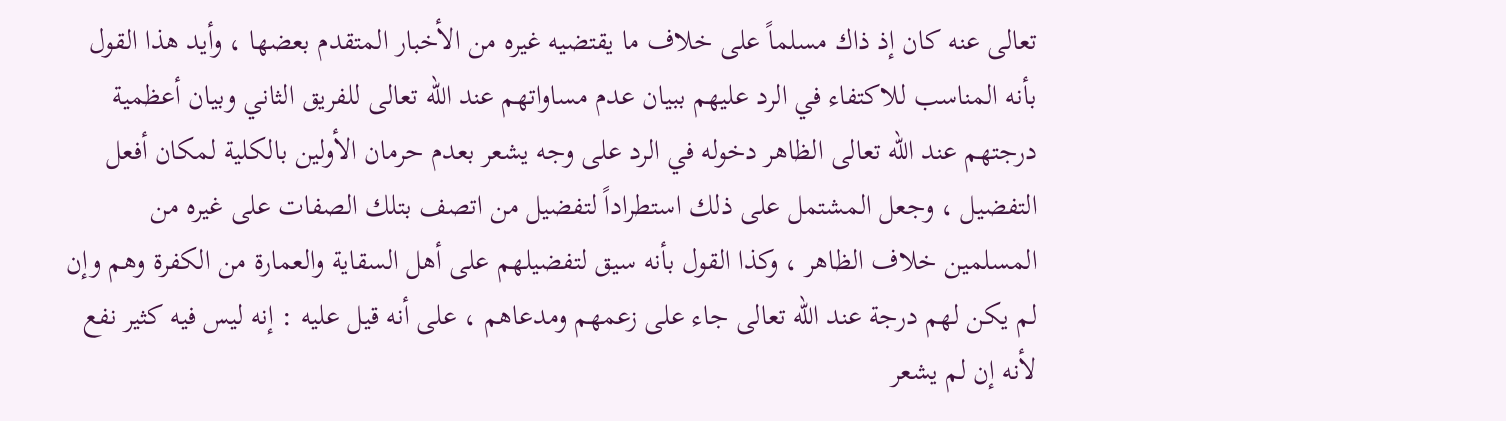تعالى عنه كان إذ ذاك مسلماً على خلاف ما يقتضيه غيره من الأخبار المتقدم بعضها ، وأيد هذا القول بأنه المناسب للاكتفاء في الرد عليهم ببيان عدم مساواتهم عند الله تعالى للفريق الثاني وبيان أعظمية درجتهم عند الله تعالى الظاهر دخوله في الرد على وجه يشعر بعدم حرمان الأولين بالكلية لمكان أفعل التفضيل ، وجعل المشتمل على ذلك استطراداً لتفضيل من اتصف بتلك الصفات على غيره من المسلمين خلاف الظاهر ، وكذا القول بأنه سيق لتفضيلهم على أهل السقاية والعمارة من الكفرة وهم وإن لم يكن لهم درجة عند الله تعالى جاء على زعمهم ومدعاهم ، على أنه قيل عليه : إنه ليس فيه كثير نفع لأنه إن لم يشعر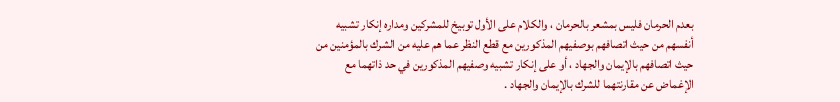بعدم الحرمان فليس بمشعر بالحرمان ، والكلام على الأول توبيخ للمشركين ومداره إنكار تشبيه أنفسهم من حيث اتصافهم بوصفيهم المذكورين مع قطع النظر عما هم عليه من الشرك بالمؤمنين من حيث اتصافهم بالإيمان والجهاد ، أو على إنكار تشبيه وصفيهم المذكورين في حد ذاتهما مع الإغماض عن مقارنتهما للشرك بالإيمان والجهاد .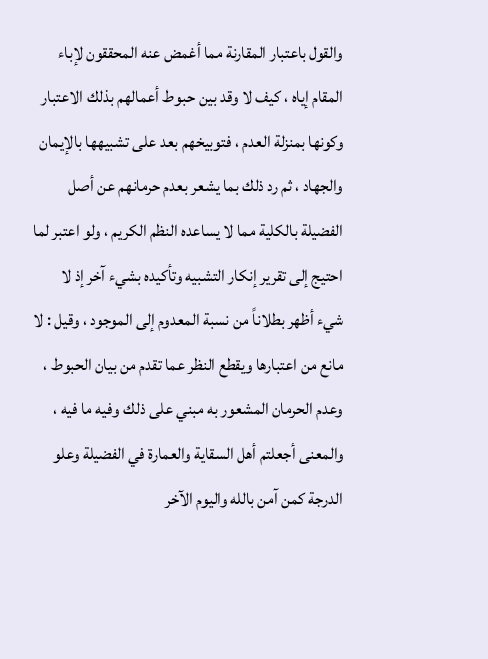والقول باعتبار المقارنة مما أغمض عنه المحققون لإباء المقام إياه ، كيف لا وقد بين حبوط أعمالهم بذلك الاعتبار وكونها بمنزلة العدم ، فتوبيخهم بعد على تشبيهها بالإيمان والجهاد ، ثم رد ذلك بما يشعر بعدم حرمانهم عن أصل الفضيلة بالكلية مما لا يساعده النظم الكريم ، ولو اعتبر لما احتيج إلى تقرير إنكار التشبيه وتأكيده بشيء آخر إذ لا شيء أظهر بطلاناً من نسبة المعدوم إلى الموجود ، وقيل : لا مانع من اعتبارها ويقطع النظر عما تقدم من بيان الحبوط ، وعدم الحرمان المشعور به مبني على ذلك وفيه ما فيه ، والمعنى أجعلتم أهل السقاية والعمارة في الفضيلة وعلو الدرجة كمن آمن بالله واليوم الآخر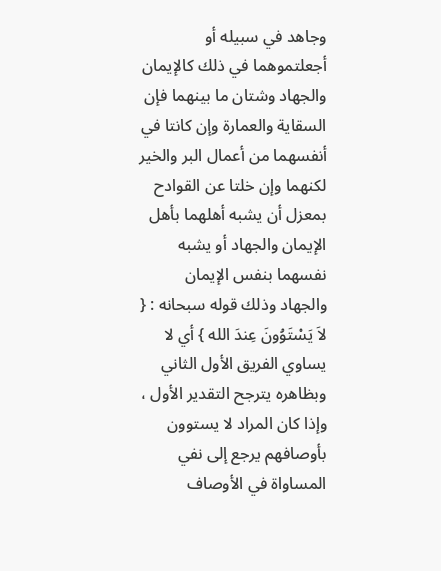وجاهد في سبيله أو أجعلتموهما في ذلك كالإيمان والجهاد وشتان ما بينهما فإن السقاية والعمارة وإن كانتا في أنفسهما من أعمال البر والخير لكنهما وإن خلتا عن القوادح بمعزل أن يشبه أهلهما بأهل الإيمان والجهاد أو يشبه نفسهما بنفس الإيمان والجهاد وذلك قوله سبحانه : { لاَ يَسْتَوُونَ عِندَ الله } أي لا يساوي الفريق الأول الثاني وبظاهره يترجح التقدير الأول ، وإذا كان المراد لا يستوون بأوصافهم يرجع إلى نفي المساواة في الأوصاف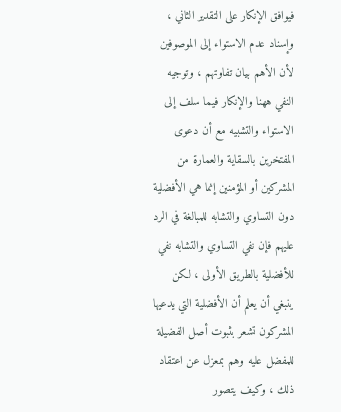فيوافق الإنكار على التقدير الثاني ، وإسناد عدم الاستواء إلى الموصوفين لأن الأهم بيان تفاوتهم ، وتوجيه النفي ههنا والإنكار فيما سلف إلى الاستواء والتشبيه مع أن دعوى المفتخرين بالسقاية والعمارة من المشركين أو المؤمنين إنما هي الأفضلية دون التساوي والتشابه للمبالغة في الرد عليهم فإن نفي التساوي والتشابه نفي للأفضلية بالطريق الأولى ، لكن ينبغي أن يعلم أن الأفضلية التي يدعيها المشركون تشعر بثبوت أصل الفضيلة للمفضل عليه وهم بمعزل عن اعتقاد ذلك ، وكيف يتصور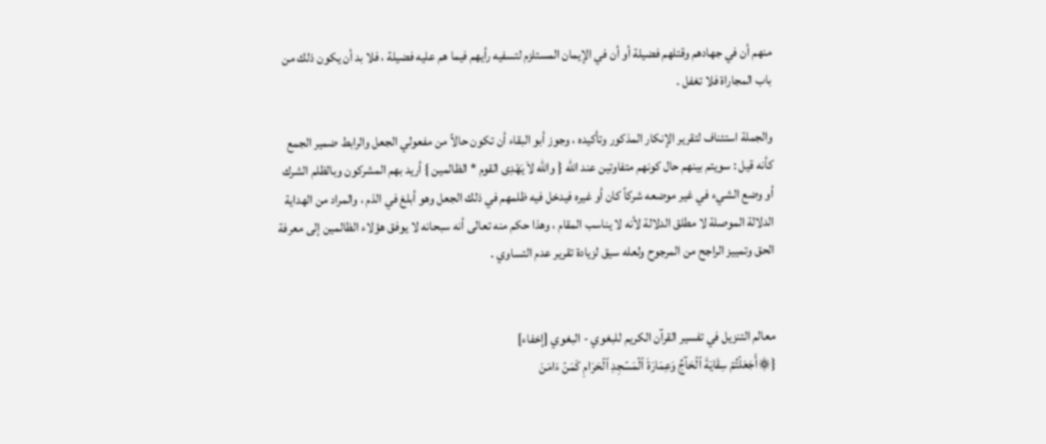منهم أن في جهادهم وقتلهم فضيلة أو أن في الإيمان المستلزم لتسفيه رأيهم فيما هم عليه فضيلة ، فلا بد أن يكون ذلك من باب المجاراة فلا تغفل .

والجملة استئناف لتقرير الإنكار المذكور وتأكيده ، وجوز أبو البقاء أن تكون حالاً من مفعولي الجعل والرابط ضمير الجمع كأنه قيل : سويتم بينهم حال كونهم متفاوتين عند الله { والله لاَ يَهْدِى القوم * الظالمين } أريد بهم المشركون وبالظلم الشرك أو وضع الشيء في غير موضعه شركاً كان أو غيره فيدخل فيه ظلمهم في ذلك الجعل وهو أبلغ في الذم ، والمراد من الهداية الدلالة الموصلة لا مطلق الدلالة لأنه لا يناسب المقام ، وهذا حكم منه تعالى أنه سبحانه لا يوفق هؤلاء الظالمين إلى معرفة الحق وتمييز الراجح من المرجوح ولعله سيق لزيادة تقرير عدم التساوي .


معالم التنزيل في تفسير القرآن الكريم للبغوي - البغوي [إخفاء]
{۞أَجَعَلۡتُمۡ سِقَايَةَ ٱلۡحَآجِّ وَعِمَارَةَ ٱلۡمَسۡجِدِ ٱلۡحَرَامِ كَمَنۡ ءَامَنَ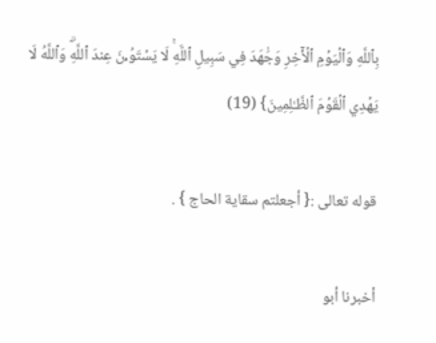بِٱللَّهِ وَٱلۡيَوۡمِ ٱلۡأٓخِرِ وَجَٰهَدَ فِي سَبِيلِ ٱللَّهِۚ لَا يَسۡتَوُۥنَ عِندَ ٱللَّهِۗ وَٱللَّهُ لَا يَهۡدِي ٱلۡقَوۡمَ ٱلظَّـٰلِمِينَ} (19)

قوله تعالى :{ أجعلتم سقاية الحاج } .

أخبرنا أبو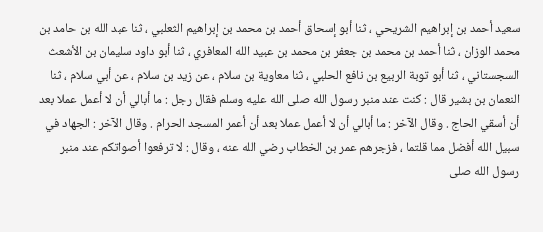سعيد أحمد بن إبراهيم الشريحي ، ثنا أبو إسحاق أحمد بن محمد بن إبراهيم الثعلبي ، ثنا عبد الله بن حامد بن محمد الوزان ، ثنا أحمد بن محمد بن جعفر بن محمد بن عبيد الله المعافري ، ثنا أبو داود سليمان بن الأشعث السجستاني ، ثنا أبو توبة الربيع بن نافع الحلبي ، ثنا معاوية بن سلام ، عن زيد بن سلام ، عن أبي سلام ، ثنا النعمان بن بشير قال : كنت عند منبر رسول الله صلى الله عليه وسلم فقال رجل : ما أبالي أن لا أعمل عملا بعد أن أسقي الحاج . وقال الآخر : ما أبالي أن لا أعمل عملا بعد أن أعمر المسجد الحرام . وقال الآخر : الجهاد في سبيل الله أفضل مما قلتما ، فزجرهم عمر بن الخطاب رضي الله عنه ، وقال : لا ترفعوا أصواتكم عند منبر رسول الله صلى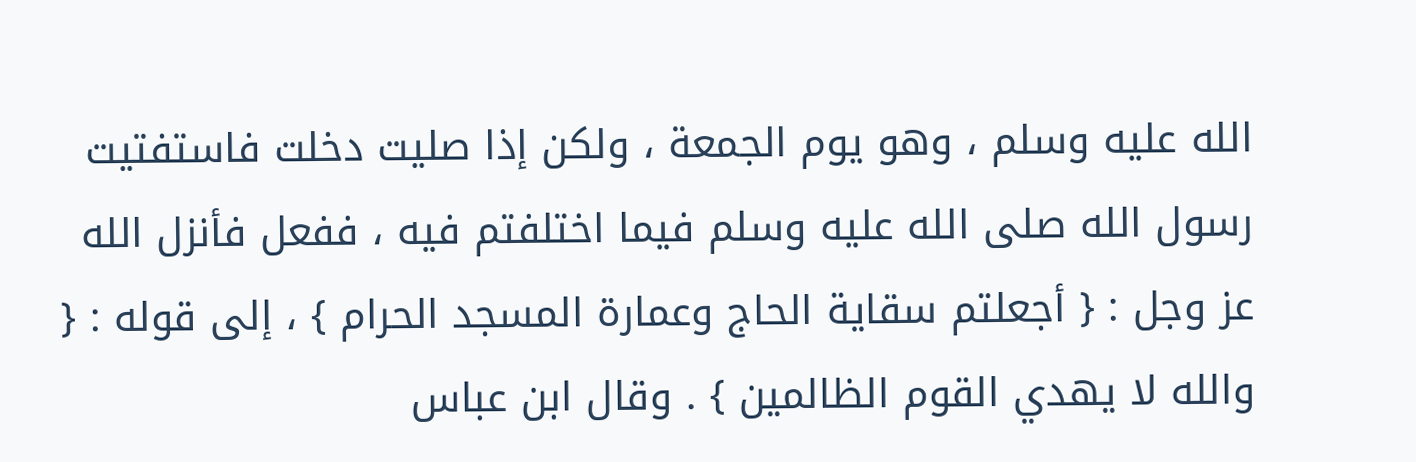الله عليه وسلم ، وهو يوم الجمعة ، ولكن إذا صليت دخلت فاستفتيت رسول الله صلى الله عليه وسلم فيما اختلفتم فيه ، ففعل فأنزل الله عز وجل : { أجعلتم سقاية الحاج وعمارة المسجد الحرام } ، إلى قوله : { والله لا يهدي القوم الظالمين } . وقال ابن عباس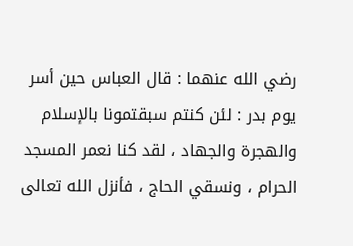رضي الله عنهما : قال العباس حين أسر يوم بدر : لئن كنتم سبقتمونا بالإسلام والهجرة والجهاد ، لقد كنا نعمر المسجد الحرام ، ونسقي الحاج ، فأنزل الله تعالى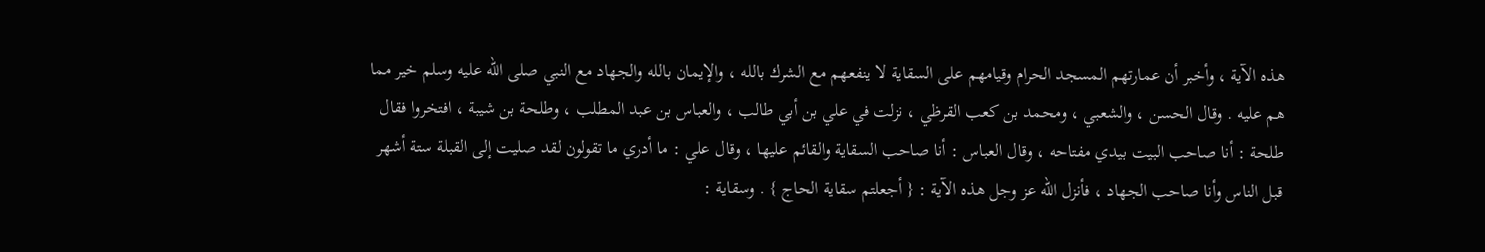هذه الآية ، وأخبر أن عمارتهم المسجد الحرام وقيامهم على السقاية لا ينفعهم مع الشرك بالله ، والإيمان بالله والجهاد مع النبي صلى الله عليه وسلم خير مما هم عليه . وقال الحسن ، والشعبي ، ومحمد بن كعب القرظي ، نزلت في علي بن أبي طالب ، والعباس بن عبد المطلب ، وطلحة بن شيبة ، افتخروا فقال طلحة : أنا صاحب البيت بيدي مفتاحه ، وقال العباس : أنا صاحب السقاية والقائم عليها ، وقال علي : ما أدري ما تقولون لقد صليت إلى القبلة ستة أشهر قبل الناس وأنا صاحب الجهاد ، فأنزل الله عز وجل هذه الآية : { أجعلتم سقاية الحاج } . وسقاية :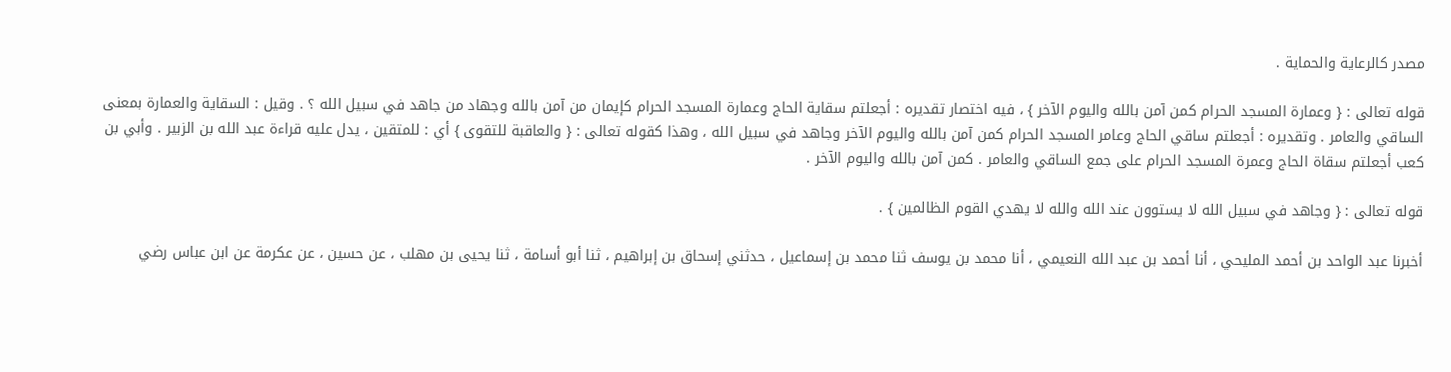مصدر كالرعاية والحماية .

قوله تعالى : { وعمارة المسجد الحرام كمن آمن بالله واليوم الآخر } ، فيه اختصار تقديره : أجعلتم سقاية الحاج وعمارة المسجد الحرام كإيمان من آمن بالله وجهاد من جاهد في سبيل الله ؟ . وقيل : السقاية والعمارة بمعنى الساقي والعامر . وتقديره : أجعلتم ساقي الحاج وعامر المسجد الحرام كمن آمن بالله واليوم الآخر وجاهد في سبيل الله ، وهذا كقوله تعالى : { والعاقبة للتقوى } أي : للمتقين ، يدل عليه قراءة عبد الله بن الزبير . وأبي بن كعب أجعلتم سقاة الحاج وعمرة المسجد الحرام على جمع الساقي والعامر . كمن آمن بالله واليوم الآخر .

قوله تعالى : { وجاهد في سبيل الله لا يستوون عند الله والله لا يهدي القوم الظالمين } .

أخبرنا عبد الواحد بن أحمد المليحي ، أنا أحمد بن عبد الله النعيمي ، أنا محمد بن يوسف ثنا محمد بن إسماعيل ، حدثني إسحاق بن إبراهيم ، ثنا أبو أسامة ، ثنا يحيى بن مهلب ، عن حسين ، عن عكرمة عن ابن عباس رضي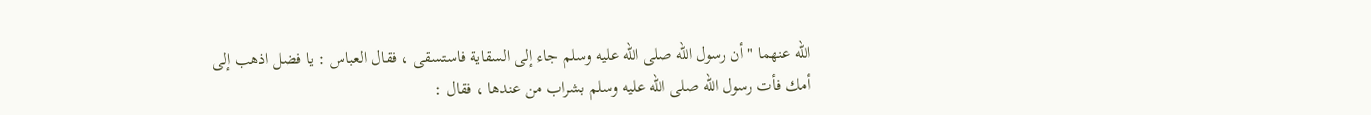الله عنهما " أن رسول الله صلى الله عليه وسلم جاء إلى السقاية فاستسقى ، فقال العباس : يا فضل اذهب إلى أمك فأت رسول الله صلى الله عليه وسلم بشراب من عندها ، فقال :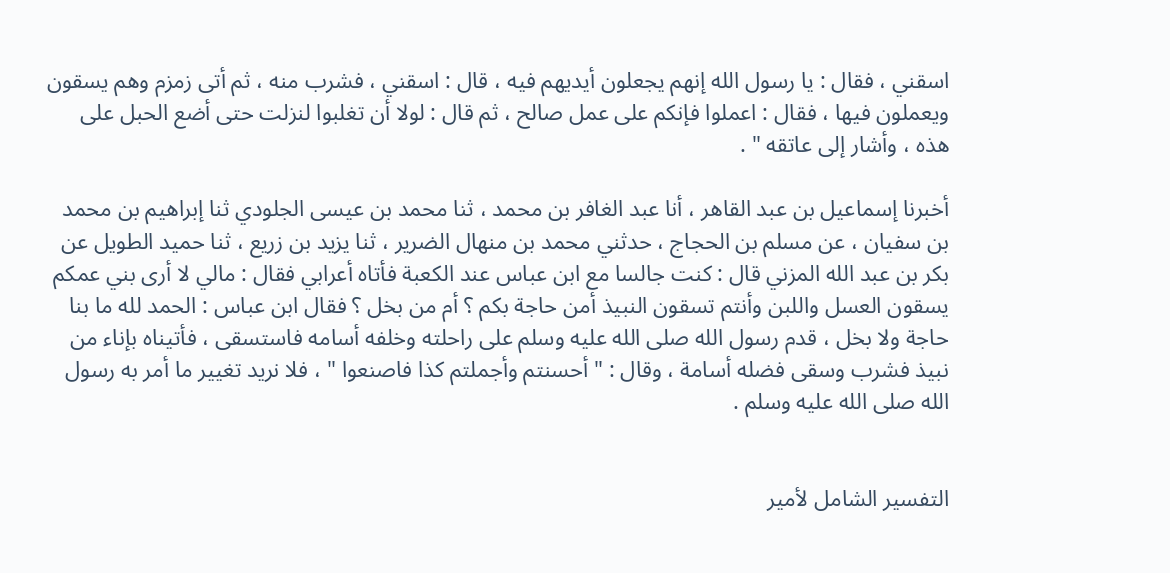اسقني ، فقال : يا رسول الله إنهم يجعلون أيديهم فيه ، قال : اسقني ، فشرب منه ، ثم أتى زمزم وهم يسقون ويعملون فيها ، فقال : اعملوا فإنكم على عمل صالح ، ثم قال : لولا أن تغلبوا لنزلت حتى أضع الحبل على هذه ، وأشار إلى عاتقه " .

أخبرنا إسماعيل بن عبد القاهر ، أنا عبد الغافر بن محمد ، ثنا محمد بن عيسى الجلودي ثنا إبراهيم بن محمد بن سفيان ، عن مسلم بن الحجاج ، حدثني محمد بن منهال الضرير ، ثنا يزيد بن زريع ، ثنا حميد الطويل عن بكر بن عبد الله المزني قال : كنت جالسا مع ابن عباس عند الكعبة فأتاه أعرابي فقال : مالي لا أرى بني عمكم يسقون العسل واللبن وأنتم تسقون النبيذ أمن حاجة بكم ؟ أم من بخل ؟ فقال ابن عباس : الحمد لله ما بنا حاجة ولا بخل ، قدم رسول الله صلى الله عليه وسلم على راحلته وخلفه أسامه فاستسقى ، فأتيناه بإناء من نبيذ فشرب وسقى فضله أسامة ، وقال : " أحسنتم وأجملتم كذا فاصنعوا " ، فلا نريد تغيير ما أمر به رسول الله صلى الله عليه وسلم .


التفسير الشامل لأمير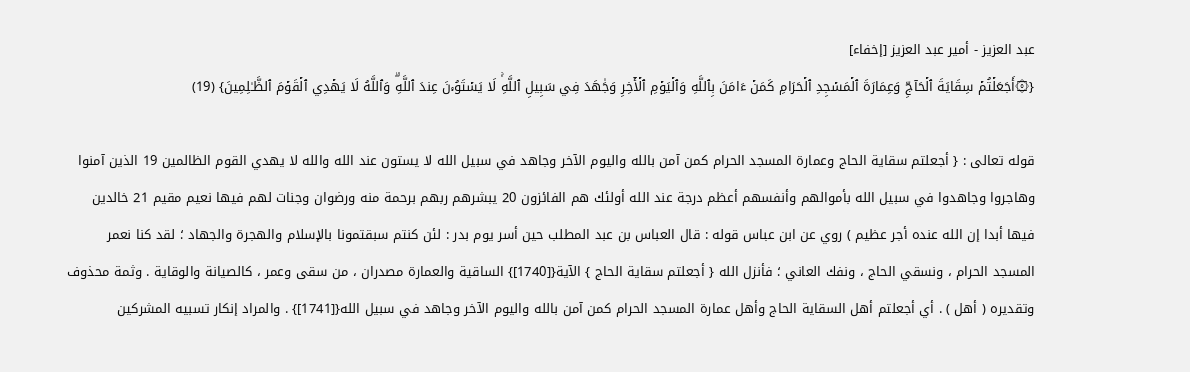عبد العزيز - أمير عبد العزيز [إخفاء]
{۞أَجَعَلۡتُمۡ سِقَايَةَ ٱلۡحَآجِّ وَعِمَارَةَ ٱلۡمَسۡجِدِ ٱلۡحَرَامِ كَمَنۡ ءَامَنَ بِٱللَّهِ وَٱلۡيَوۡمِ ٱلۡأٓخِرِ وَجَٰهَدَ فِي سَبِيلِ ٱللَّهِۚ لَا يَسۡتَوُۥنَ عِندَ ٱللَّهِۗ وَٱللَّهُ لَا يَهۡدِي ٱلۡقَوۡمَ ٱلظَّـٰلِمِينَ} (19)

قوله تعالى : { أجعلتم سقاية الحاج وعمارة المسجد الحرام كمن آمن بالله واليوم الآخر وجاهد في سبيل الله لا يستون عند الله والله لا يهدي القوم الظالمين 19 الذين آمنوا وهاجروا وجاهدوا في سبيل الله بأموالهم وأنفسهم أعظم درجة عند الله أولئك هم الفائزون 20 يبشرهم ربهم برحمة منه ورضوان وجنات لهم فيها نعيم مقيم 21 خالدين فيها أبدا إن الله عنده أجر عظيم ) روي عن ابن عباس قوله : قال العباس بن عبد المطلب حين أسر يوم بدر : لئن كنتم سبقتمونا بالإسلام والهجرة والجهاد ؛ لقد كنا نعمر المسجد الحرام ، ونسقي الحاج ، ونفك العاني ؛ فأنزل الله { أجعلتم سقاية الحاج } الآية{[1740]} الساقية والعمارة مصدران ، من سقى وعمر ، كالصيانة والوقاية . وثمة محذوف وتقديره ( أهل ) . أي أجعلتم أهل السقاية الحاج وأهل عمارة المسجد الحرام كمن آمن بالله واليوم الآخر وجاهد في سبيل الله{[1741]} . والمراد إنكار تسبيه المشركين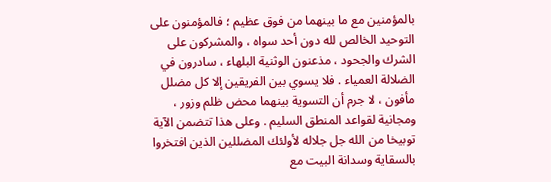بالمؤمنين مع ما بينهما من فوق عظيم ؛ فالمؤمنون على التوحيد الخالص لله دون أحد سواه ، والمشركون على الشرك والجحود ، مذعنون الوثنية البلهاء ، سادرون في الضلالة العمياء . فلا يسوي بين الفريقين إلا كل مضلل مأفون ، لا جرم أن التسوية بينهما محض ظلم وزور ، ومجانية لقواعد المنطق السليم . وعلى هذا تتضمن الآية توبيخا من الله جل جلاله لأولئك المضللين الذين افتخروا بالسقاية وسدانة البيت مع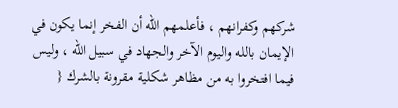شركهم وكفرانهم ، فأعلمهم الله أن الفخر إنما يكون في الإيمان بالله واليوم الآخر والجهاد في سبيل الله ، وليس فيما افتخروا به من مظاهر شكلية مقرونة بالشرك {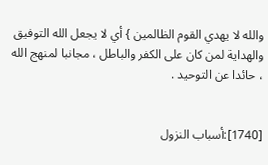والله لا يهدي القوم الظالمين } أي لا يجعل الله التوفيق والهداية لمن كان على الكفر والباطل ، مجانبا لمنهج الله ، حائدا عن التوحيد .


[1740]:أسباب النزول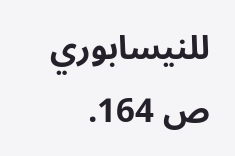للنيسابوري ص 164.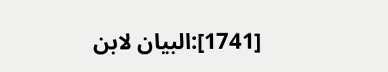[1741]:البيان لابن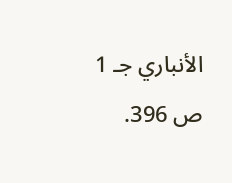الأنباري جـ 1 ص 396.